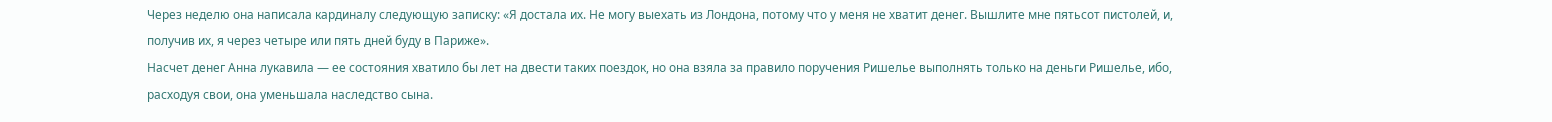Через неделю она написала кардиналу следующую записку: «Я достала их. Не могу выехать из Лондона, потому что у меня не хватит денег. Вышлите мне пятьсот пистолей, и, получив их, я через четыре или пять дней буду в Париже».
Насчет денег Анна лукавила — ее состояния хватило бы лет на двести таких поездок, но она взяла за правило поручения Ришелье выполнять только на деньги Ришелье, ибо, расходуя свои, она уменьшала наследство сына.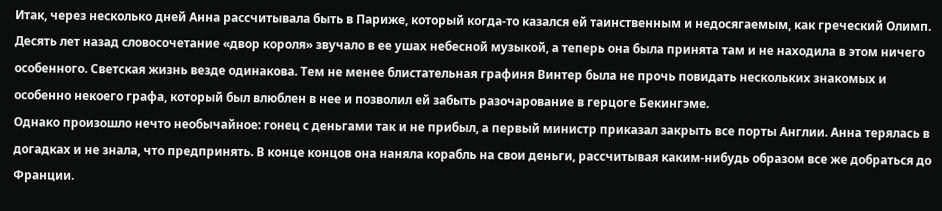Итак, через несколько дней Анна рассчитывала быть в Париже, который когда-то казался ей таинственным и недосягаемым, как греческий Олимп. Десять лет назад словосочетание «двор короля» звучало в ее ушах небесной музыкой, а теперь она была принята там и не находила в этом ничего особенного. Светская жизнь везде одинакова. Тем не менее блистательная графиня Винтер была не прочь повидать нескольких знакомых и особенно некоего графа, который был влюблен в нее и позволил ей забыть разочарование в герцоге Бекингэме.
Однако произошло нечто необычайное: гонец с деньгами так и не прибыл, а первый министр приказал закрыть все порты Англии. Анна терялась в догадках и не знала, что предпринять. В конце концов она наняла корабль на свои деньги, рассчитывая каким-нибудь образом все же добраться до Франции.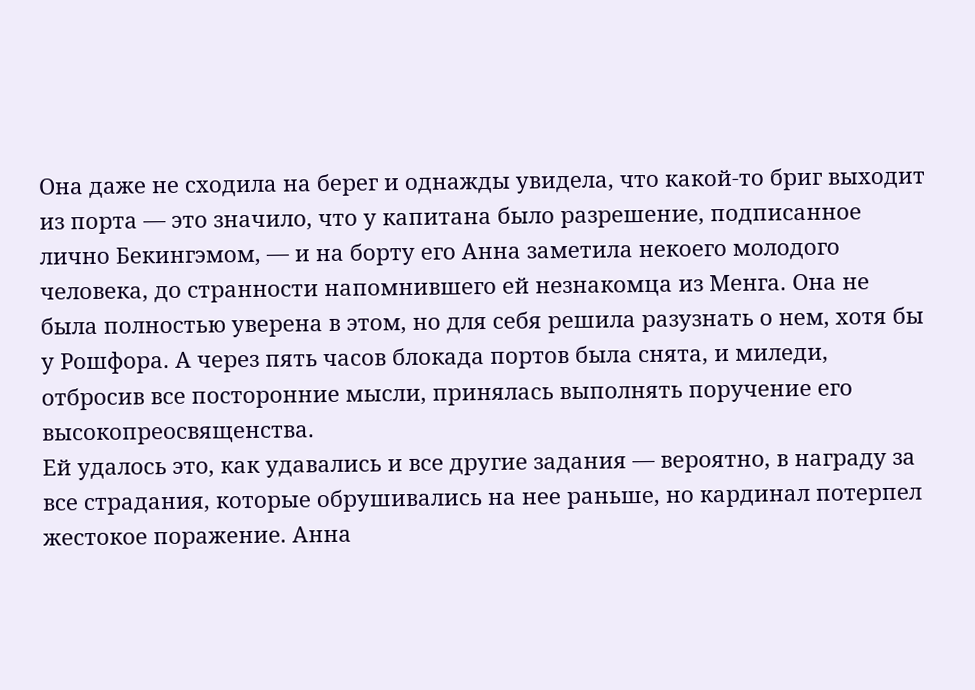Она даже не сходила на берег и однажды увидела, что какой-то бриг выходит из порта — это значило, что у капитана было разрешение, подписанное лично Бекингэмом, — и на борту его Анна заметила некоего молодого человека, до странности напомнившего ей незнакомца из Менга. Она не была полностью уверена в этом, но для себя решила разузнать о нем, хотя бы у Рошфора. А через пять часов блокада портов была снята, и миледи, отбросив все посторонние мысли, принялась выполнять поручение его высокопреосвященства.
Ей удалось это, как удавались и все другие задания — вероятно, в награду за все страдания, которые обрушивались на нее раньше, но кардинал потерпел жестокое поражение. Анна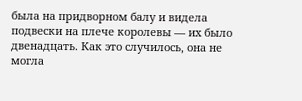была на придворном балу и видела подвески на плече королевы — их было двенадцать. Как это случилось, она не могла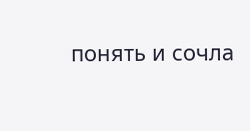понять и сочла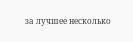за лучшее несколько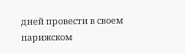дней провести в своем парижском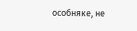особняке, не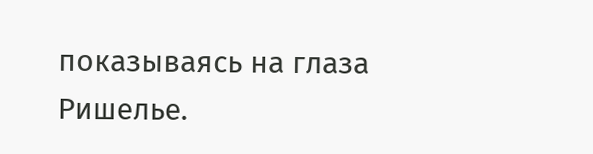показываясь на глаза Ришелье.